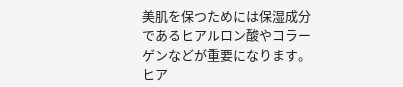美肌を保つためには保湿成分であるヒアルロン酸やコラーゲンなどが重要になります。
ヒア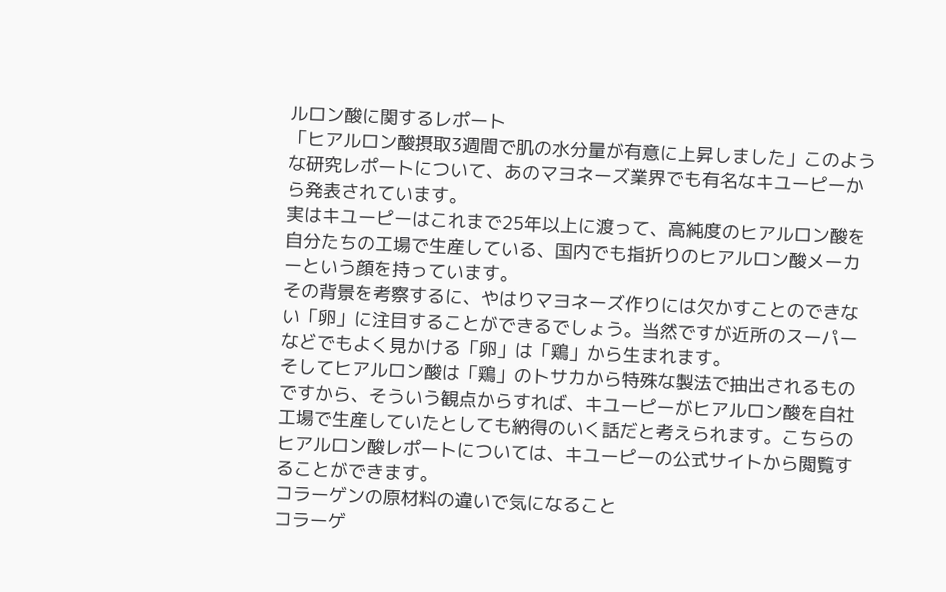ルロン酸に関するレポート
「ヒアルロン酸摂取3週間で肌の水分量が有意に上昇しました」このような研究レポートについて、あのマヨネーズ業界でも有名なキユーピーから発表されています。
実はキユーピーはこれまで25年以上に渡って、高純度のヒアルロン酸を自分たちの工場で生産している、国内でも指折りのヒアルロン酸メーカーという顔を持っています。
その背景を考察するに、やはりマヨネーズ作りには欠かすことのできない「卵」に注目することができるでしょう。当然ですが近所のスーパーなどでもよく見かける「卵」は「鶏」から生まれます。
そしてヒアルロン酸は「鶏」のトサカから特殊な製法で抽出されるものですから、そういう観点からすれば、キユーピーがヒアルロン酸を自社工場で生産していたとしても納得のいく話だと考えられます。こちらのヒアルロン酸レポートについては、キユーピーの公式サイトから閲覧することができます。
コラーゲンの原材料の違いで気になること
コラーゲ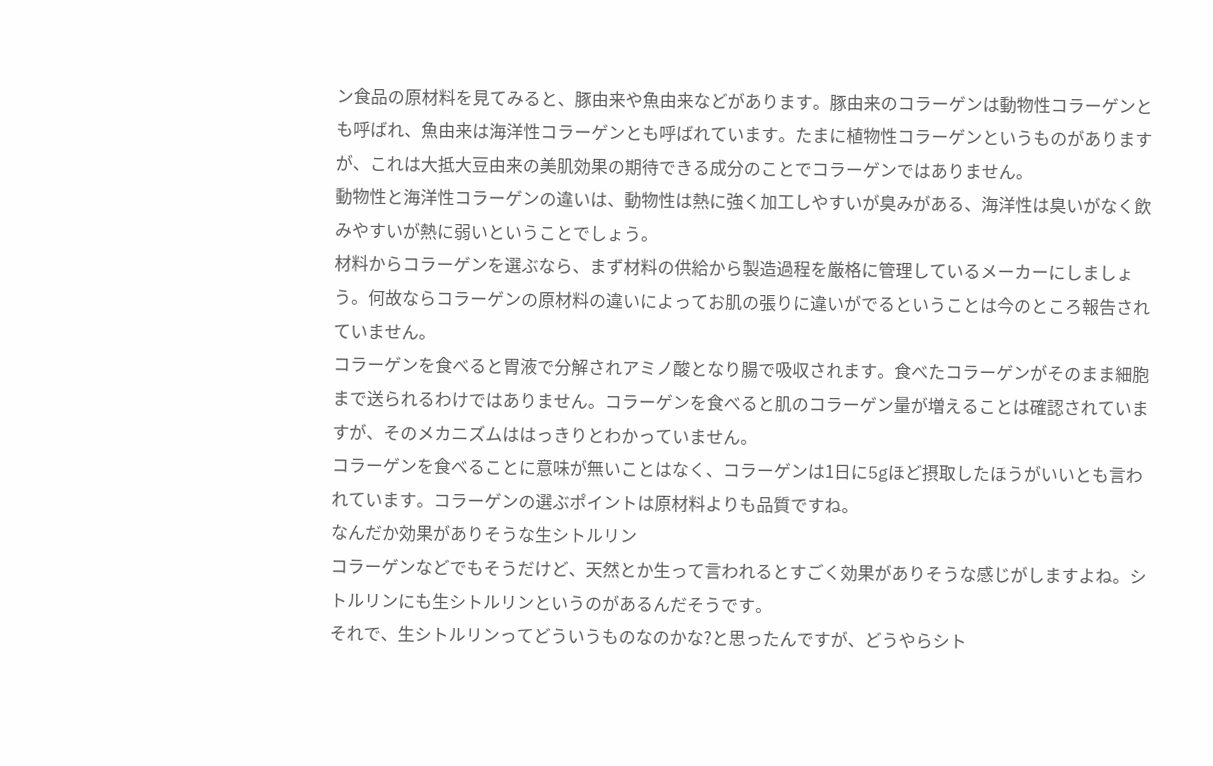ン食品の原材料を見てみると、豚由来や魚由来などがあります。豚由来のコラーゲンは動物性コラーゲンとも呼ばれ、魚由来は海洋性コラーゲンとも呼ばれています。たまに植物性コラーゲンというものがありますが、これは大抵大豆由来の美肌効果の期待できる成分のことでコラーゲンではありません。
動物性と海洋性コラーゲンの違いは、動物性は熱に強く加工しやすいが臭みがある、海洋性は臭いがなく飲みやすいが熱に弱いということでしょう。
材料からコラーゲンを選ぶなら、まず材料の供給から製造過程を厳格に管理しているメーカーにしましょう。何故ならコラーゲンの原材料の違いによってお肌の張りに違いがでるということは今のところ報告されていません。
コラーゲンを食べると胃液で分解されアミノ酸となり腸で吸収されます。食べたコラーゲンがそのまま細胞まで送られるわけではありません。コラーゲンを食べると肌のコラーゲン量が増えることは確認されていますが、そのメカニズムははっきりとわかっていません。
コラーゲンを食べることに意味が無いことはなく、コラーゲンは1日に5gほど摂取したほうがいいとも言われています。コラーゲンの選ぶポイントは原材料よりも品質ですね。
なんだか効果がありそうな生シトルリン
コラーゲンなどでもそうだけど、天然とか生って言われるとすごく効果がありそうな感じがしますよね。シトルリンにも生シトルリンというのがあるんだそうです。
それで、生シトルリンってどういうものなのかな?と思ったんですが、どうやらシト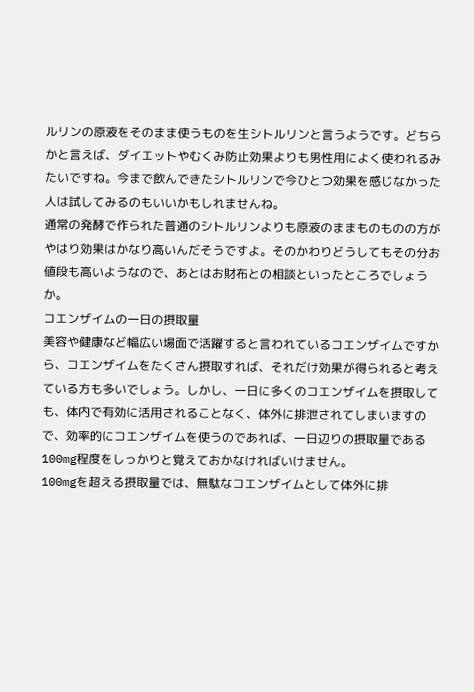ルリンの原液をそのまま使うものを生シトルリンと言うようです。どちらかと言えば、ダイエットやむくみ防止効果よりも男性用によく使われるみたいですね。今まで飲んできたシトルリンで今ひとつ効果を感じなかった人は試してみるのもいいかもしれませんね。
通常の発酵で作られた普通のシトルリンよりも原液のままものものの方がやはり効果はかなり高いんだそうですよ。そのかわりどうしてもその分お値段も高いようなので、あとはお財布との相談といったところでしょうか。
コエンザイムの一日の摂取量
美容や健康など幅広い場面で活躍すると言われているコエンザイムですから、コエンザイムをたくさん摂取すれば、それだけ効果が得られると考えている方も多いでしょう。しかし、一日に多くのコエンザイムを摂取しても、体内で有効に活用されることなく、体外に排泄されてしまいますので、効率的にコエンザイムを使うのであれば、一日辺りの摂取量である100mg程度をしっかりと覚えておかなければいけません。
100mgを超える摂取量では、無駄なコエンザイムとして体外に排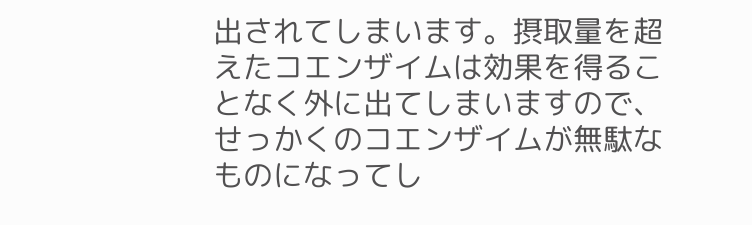出されてしまいます。摂取量を超えたコエンザイムは効果を得ることなく外に出てしまいますので、せっかくのコエンザイムが無駄なものになってし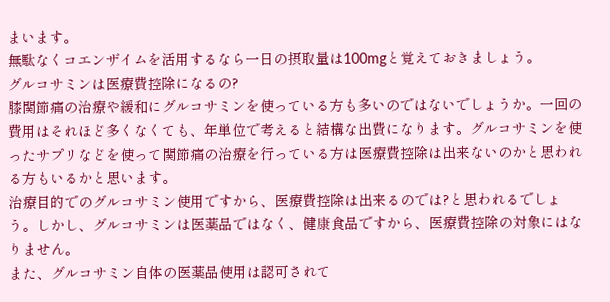まいます。
無駄なくコエンザイムを活用するなら一日の摂取量は100mgと覚えておきましょう。
グルコサミンは医療費控除になるの?
膝関節痛の治療や緩和にグルコサミンを使っている方も多いのではないでしょうか。一回の費用はそれほど多くなくても、年単位で考えると結構な出費になります。グルコサミンを使ったサプリなどを使って関節痛の治療を行っている方は医療費控除は出来ないのかと思われる方もいるかと思います。
治療目的でのグルコサミン使用ですから、医療費控除は出来るのでは?と思われるでしょう。しかし、グルコサミンは医薬品ではなく、健康食品ですから、医療費控除の対象にはなりません。
また、グルコサミン自体の医薬品使用は認可されて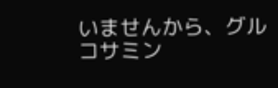いませんから、グルコサミン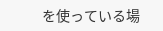を使っている場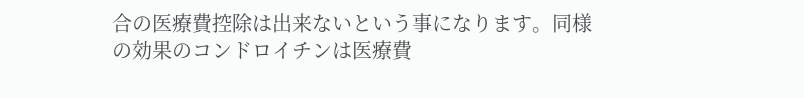合の医療費控除は出来ないという事になります。同様の効果のコンドロイチンは医療費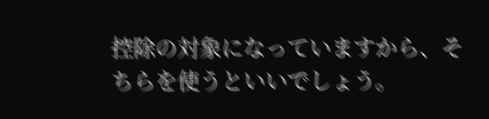控除の対象になっていますから、そちらを使うといいでしょう。